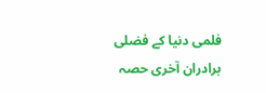فلمی دنیا کے فضلی برادران آخری حصہ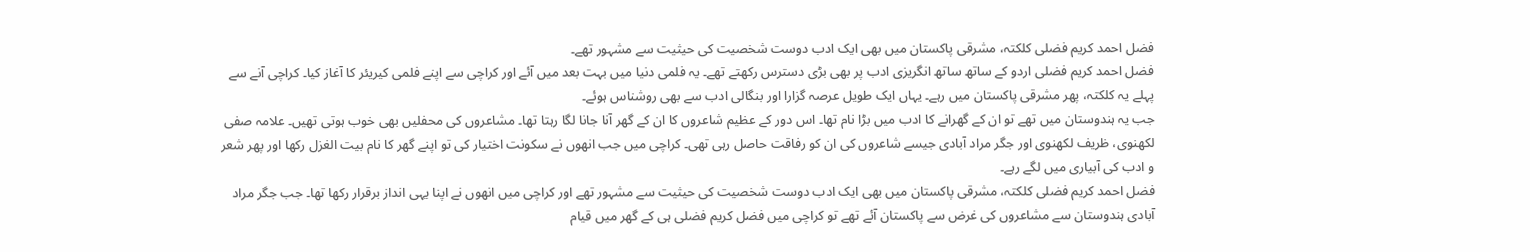فضل احمد کریم فضلی کلکتہ، مشرقی پاکستان میں بھی ایک ادب دوست شخصیت کی حیثیت سے مشہور تھے۔
فضل احمد کریم فضلی اردو کے ساتھ ساتھ انگریزی ادب پر بھی بڑی دسترس رکھتے تھے۔ یہ فلمی دنیا میں بہت بعد میں آئے اور کراچی سے اپنے فلمی کیریئر کا آغاز کیا۔ کراچی آنے سے پہلے یہ کلکتہ، پھر مشرقی پاکستان میں رہے۔ یہاں ایک طویل عرصہ گزارا اور بنگالی ادب سے بھی روشناس ہوئے۔
جب یہ ہندوستان میں تھے تو ان کے گھرانے کا ادب میں بڑا نام تھا۔ اس دور کے عظیم شاعروں کا ان کے گھر آنا جانا لگا رہتا تھا۔ مشاعروں کی محفلیں بھی خوب ہوتی تھیں۔ علامہ صفی لکھنوی، ظریف لکھنوی اور جگر مراد آبادی جیسے شاعروں کی ان کو رفاقت حاصل رہی تھی۔ کراچی میں جب انھوں نے سکونت اختیار کی تو اپنے گھر کا نام بیت الغزل رکھا اور پھر شعر و ادب کی آبیاری میں لگے رہے۔
فضل احمد کریم فضلی کلکتہ، مشرقی پاکستان میں بھی ایک ادب دوست شخصیت کی حیثیت سے مشہور تھے اور کراچی میں انھوں نے اپنا یہی انداز برقرار رکھا تھا۔ جب جگر مراد آبادی ہندوستان سے مشاعروں کی غرض سے پاکستان آئے تھے تو کراچی میں فضل کریم فضلی ہی کے گھر میں قیام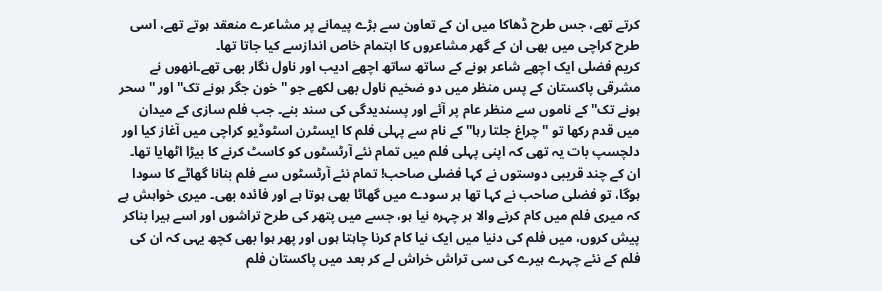کرتے تھے، جس طرح ڈھاکا میں ان کے تعاون سے بڑے پیمانے پر مشاعرے منعقد ہوتے تھے، اسی طرح کراچی میں بھی ان کے گھر مشاعروں کا اہتمام خاص اندازسے کیا جاتا تھا۔
کریم فضلی ایک اچھے شاعر ہونے کے ساتھ ساتھ اچھے ادیب اور ناول نگار بھی تھے۔انھوں نے مشرقی پاکستان کے پس منظر میں دو ضخیم ناول بھی لکھے جو ''خون جگر ہونے تک'' اور ''سحر ہونے تک'' کے ناموں سے منظر عام پر آئے اور پسندیدگی کی سند بنے۔ جب فلم سازی کے میدان میں قدم رکھا تو ''چراغ جلتا رہا'' کے نام سے پہلی فلم کا ایسٹرن اسٹوڈیو کراچی میں آغاز کیا اور دلچسپ بات یہ تھی کہ اپنی پہلی فلم میں تمام نئے آرٹسٹوں کو کاسٹ کرنے کا بیڑا اٹھایا تھا۔
ان کے چند قریبی دوستوں نے کہا فضلی صاحب! تمام نئے آرٹسٹوں سے فلم بنانا گھاٹے کا سودا ہوگا، تو فضلی صاحب نے کہا تھا ہر سودے میں گھاٹا بھی ہوتا ہے اور فائدہ بھی۔ میری خواہش ہے کہ میری فلم میں کام کرنے والا ہر چہرہ نیا ہو، جسے میں پتھر کی طرح تراشوں اور اسے ہیرا بناکر پیش کروں، میں فلم کی دنیا میں ایک نیا کام کرنا چاہتا ہوں اور پھر ہوا بھی کچھ یہی کہ ان کی فلم کے نئے چہرے ہیرے کی سی تراش خراش لے کر بعد میں پاکستان فلم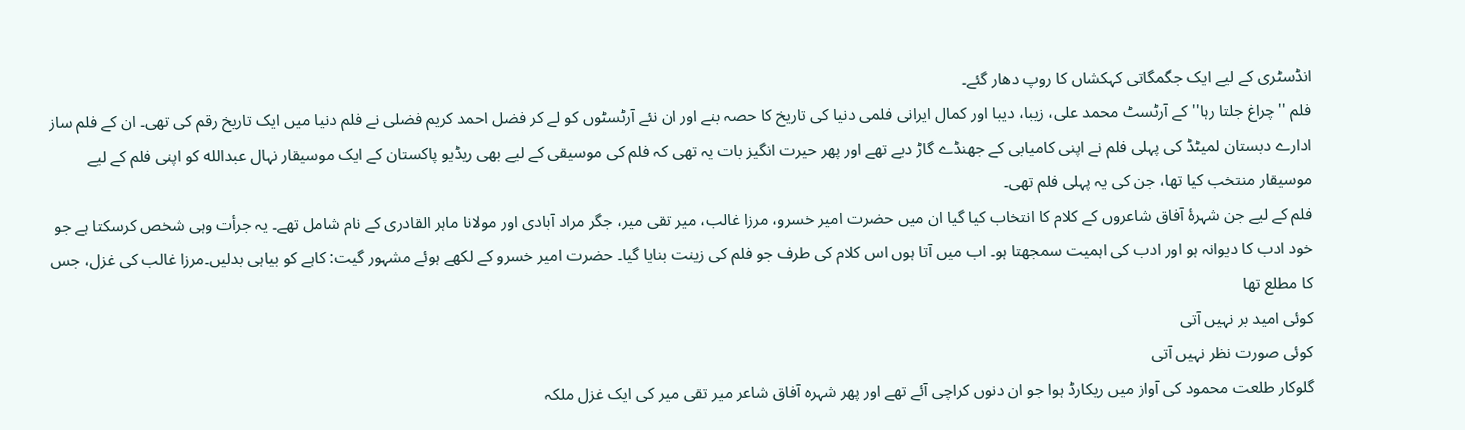انڈسٹری کے لیے ایک جگمگاتی کہکشاں کا روپ دھار گئے۔
فلم ''چراغ جلتا رہا'' کے آرٹسٹ محمد علی، زیبا، دیبا اور کمال ایرانی فلمی دنیا کی تاریخ کا حصہ بنے اور ان نئے آرٹسٹوں کو لے کر فضل احمد کریم فضلی نے فلم دنیا میں ایک تاریخ رقم کی تھی۔ ان کے فلم ساز ادارے دبستان لمیٹڈ کی پہلی فلم نے اپنی کامیابی کے جھنڈے گاڑ دیے تھے اور پھر حیرت انگیز بات یہ تھی کہ فلم کی موسیقی کے لیے بھی ریڈیو پاکستان کے ایک موسیقار نہال عبدالله کو اپنی فلم کے لیے موسیقار منتخب کیا تھا، جن کی یہ پہلی فلم تھی۔
فلم کے لیے جن شہرۂ آفاق شاعروں کے کلام کا انتخاب کیا گیا ان میں حضرت امیر خسرو، مرزا غالب، میر تقی میر، جگر مراد آبادی اور مولانا ماہر القادری کے نام شامل تھے۔ یہ جرأت وہی شخص کرسکتا ہے جو خود ادب کا دیوانہ ہو اور ادب کی اہمیت سمجھتا ہو۔ اب میں آتا ہوں اس کلام کی طرف جو فلم کی زینت بنایا گیا۔ حضرت امیر خسرو کے لکھے ہوئے مشہور گیت: کاہے کو بیاہی بدلیں۔مرزا غالب کی غزل، جس کا مطلع تھا
کوئی امید بر نہیں آتی
کوئی صورت نظر نہیں آتی
گلوکار طلعت محمود کی آواز میں ریکارڈ ہوا جو ان دنوں کراچی آئے تھے اور پھر شہرہ آفاق شاعر میر تقی میر کی ایک غزل ملکہ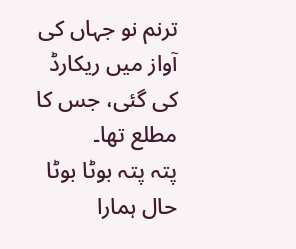ترنم نو جہاں کی آواز میں ریکارڈ کی گئی، جس کا مطلع تھا۔
پتہ پتہ بوٹا بوٹا حال ہمارا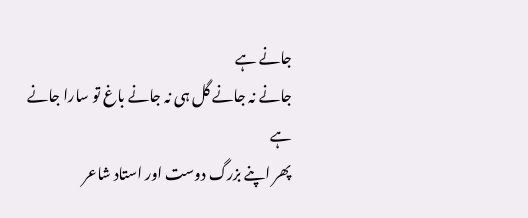جانے ہے
جانے نہ جانے گل ہی نہ جانے باغ تو سارا جانے ہے
پھر اپنے بزرگ دوست اور استاد شاعر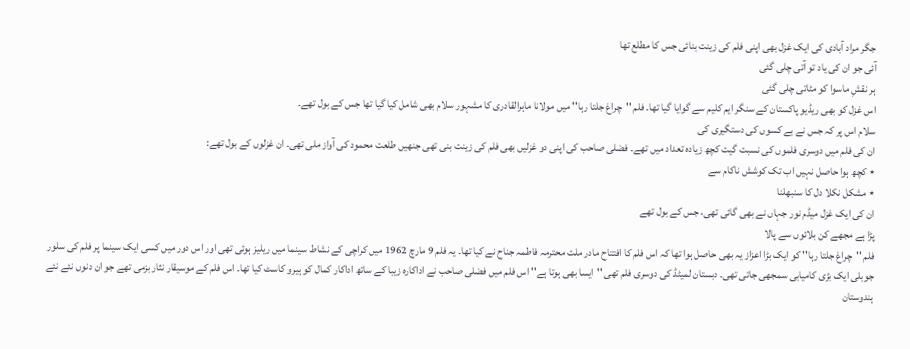جگر مراد آبادی کی ایک غزل بھی اپنی فلم کی زینت بنائی جس کا مطلع تھا
آئی جو ان کی یاد تو آتی چلی گئی
ہر نقشِ ماسوا کو مٹاتی چلی گئی
اس غزل کو بھی ریڈیو پاکستان کے سنگر ایم کلیم سے گوایا گیا تھا۔ فلم ''چراغ جلتا رہا'' میں مولانا ماہرالقادری کا مشہور سلام بھی شامل کیا گیا تھا جس کے بول تھے۔
سلام اس پر کہ جس نے بے کسوں کی دستگیری کی
ان کی فلم میں دوسری فلموں کی نسبت گیت کچھ زیادہ تعداد میں تھے۔ فضلی صاحب کی اپنی دو غزلیں بھی فلم کی زینت بنی تھی جنھیں طلعت محمود کی آواز ملی تھی۔ ان غزلوں کے بول تھے:
٭ کچھ ہوا حاصل نہیں اب تک کوشش ناکام سے
٭ مشکل نکلا دل کا سنبھلنا
ان کی ایک غزل میڈم نور جہاں نے بھی گائی تھی، جس کے بول تھے
پڑا ہے مجھے کن بلائوں سے پالا
فلم ''چراغ جلتا رہا'' کو ایک بڑا اعزاز یہ بھی حاصل ہوا تھا کہ اس فلم کا افتتاح مادر ملت محترمہ فاطمہ جناح نے کیا تھا۔ یہ فلم 9 مارچ 1962 میں کراچی کے نشاط سینما میں ریلیز ہوئی تھی اور اس دور میں کسی ایک سینما پر فلم کی سلور جوبلی ایک بڑی کامیابی سمجھی جاتی تھی۔ دبستان لمیٹڈ کی دوسری فلم تھی ''ایسا بھی ہوتا ہے'' اس فلم میں فضلی صاحب نے اداکارہ زیبا کے ساتھ اداکار کمال کو ہیرو کاسٹ کیا تھا۔ اس فلم کے موسیقار نثار بزمی تھے جو ان دنوں نئے نئے ہندوستان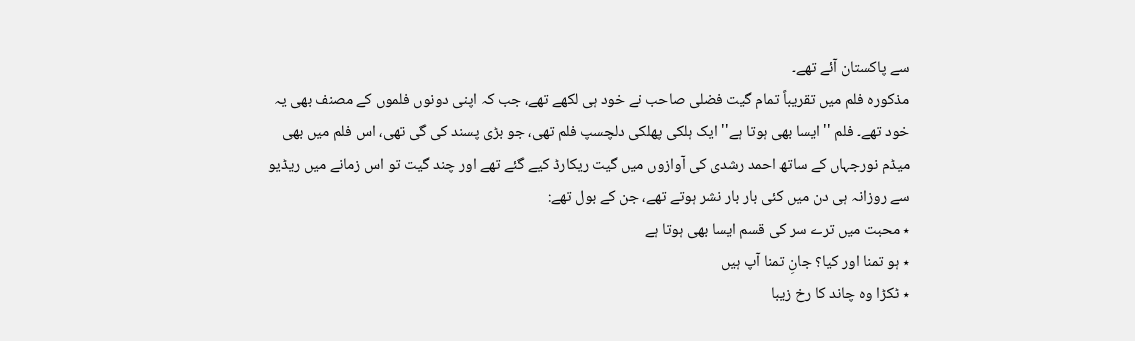سے پاکستان آئے تھے۔
مذکورہ فلم میں تقریباً تمام گیت فضلی صاحب نے خود ہی لکھے تھے، جب کہ اپنی دونوں فلموں کے مصنف بھی یہ خود تھے۔ فلم ''ایسا بھی ہوتا ہے'' ایک ہلکی پھلکی دلچسپ فلم تھی، جو بڑی پسند کی گی تھی، اس فلم میں بھی میڈم نورجہاں کے ساتھ احمد رشدی کی آوازوں میں گیت ریکارڈ کیے گئے تھے اور چند گیت تو اس زمانے میں ریڈیو سے روزانہ ہی دن میں کئی بار بار نشر ہوتے تھے، جن کے بول تھے:
٭ محبت میں ترے سر کی قسم ایسا بھی ہوتا ہے
٭ ہو تمنا اور کیا؟ جانِ تمنا آپ ہیں
٭ ٹکڑا وہ چاند کا رخ زیبا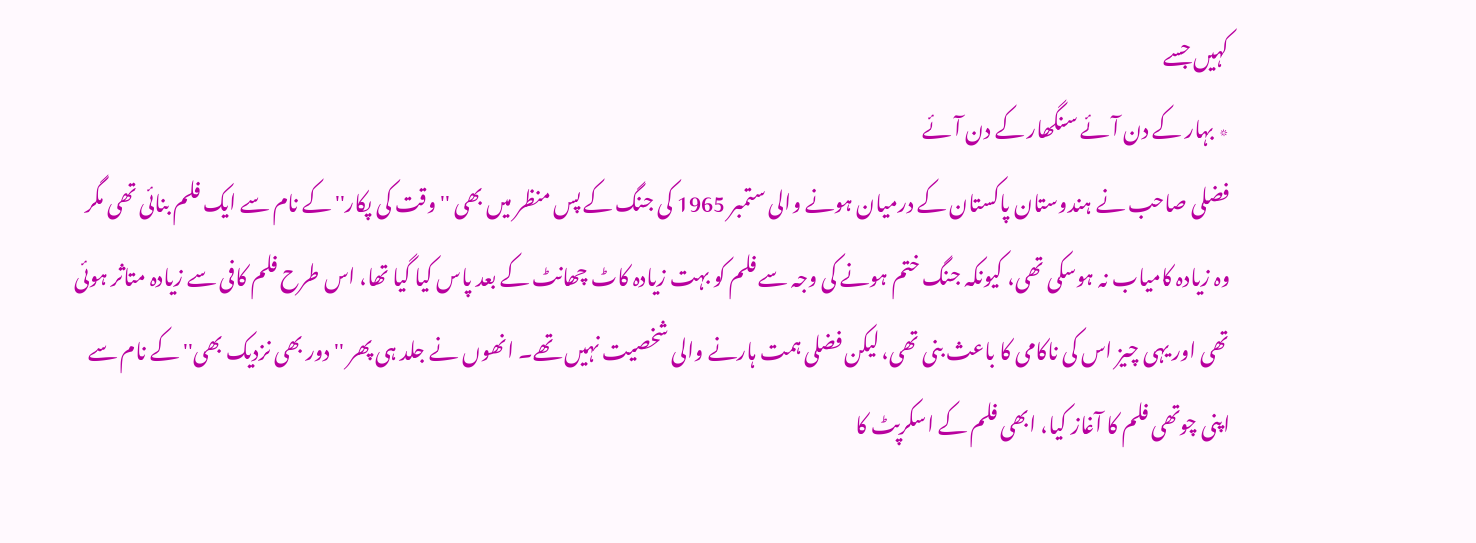کہیں جسے
٭ بہار کے دن آئے سنگھار کے دن آئے
فضلی صاحب نے ہندوستان پاکستان کے درمیان ہونے والی ستمبر 1965 کی جنگ کے پس منظر میں بھی ''وقت کی پکار'' کے نام سے ایک فلم بنائی تھی مگر وہ زیادہ کامیاب نہ ہوسکی تھی، کیونکہ جنگ ختم ہونے کی وجہ سے فلم کو بہت زیادہ کاٹ چھانٹ کے بعد پاس کیا گیا تھا، اس طرح فلم کافی سے زیادہ متاثر ہوئی تھی اور یہی چیز اس کی ناکامی کا باعث بنی تھی، لیکن فضلی ہمت ہارنے والی شخصیت نہیں تھے۔ انھوں نے جلد ہی پھر ''دور بھی نزدیک بھی'' کے نام سے اپنی چوتھی فلم کا آغاز کیا، ابھی فلم کے اسکرپٹ کا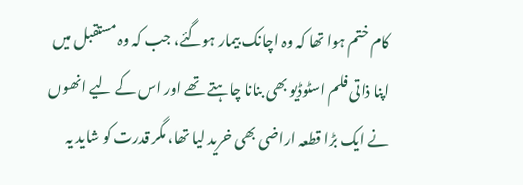کام ختم ہوا تھا کہ وہ اچانک بیمار ہوگئے، جب کہ وہ مستقبل میں اپنا ذاتی فلم اسٹوڈیو بھی بنانا چاہتے تھے اور اس کے لیے انھوں نے ایک بڑا قطعہ اراضی بھی خرید لیا تھا، مگر قدرت کو شاید یہ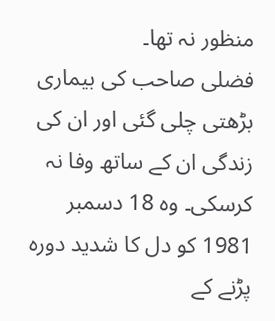منظور نہ تھا۔
فضلی صاحب کی بیماری بڑھتی چلی گئی اور ان کی زندگی ان کے ساتھ وفا نہ کرسکی۔ وہ 18 دسمبر 1981 کو دل کا شدید دورہ پڑنے کے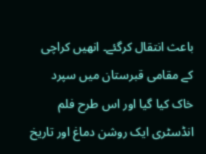باعث انتقال کرگئے۔ انھیں کراچی کے مقامی قبرستان میں سپرد خاک کیا گیا اور اس طرح فلم انڈسٹری ایک روشن دماغ اور تاریخ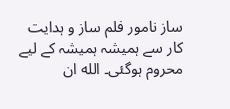ساز نامور فلم ساز و ہدایت کار سے ہمیشہ ہمیشہ کے لیے محروم ہوگئی۔ الله ان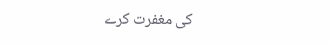کی مغفرت کرے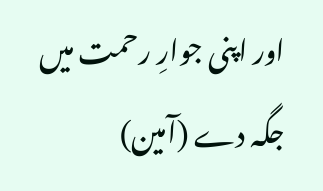اور اپنی جوارِ رحمت میں جگہ دے (آمین)